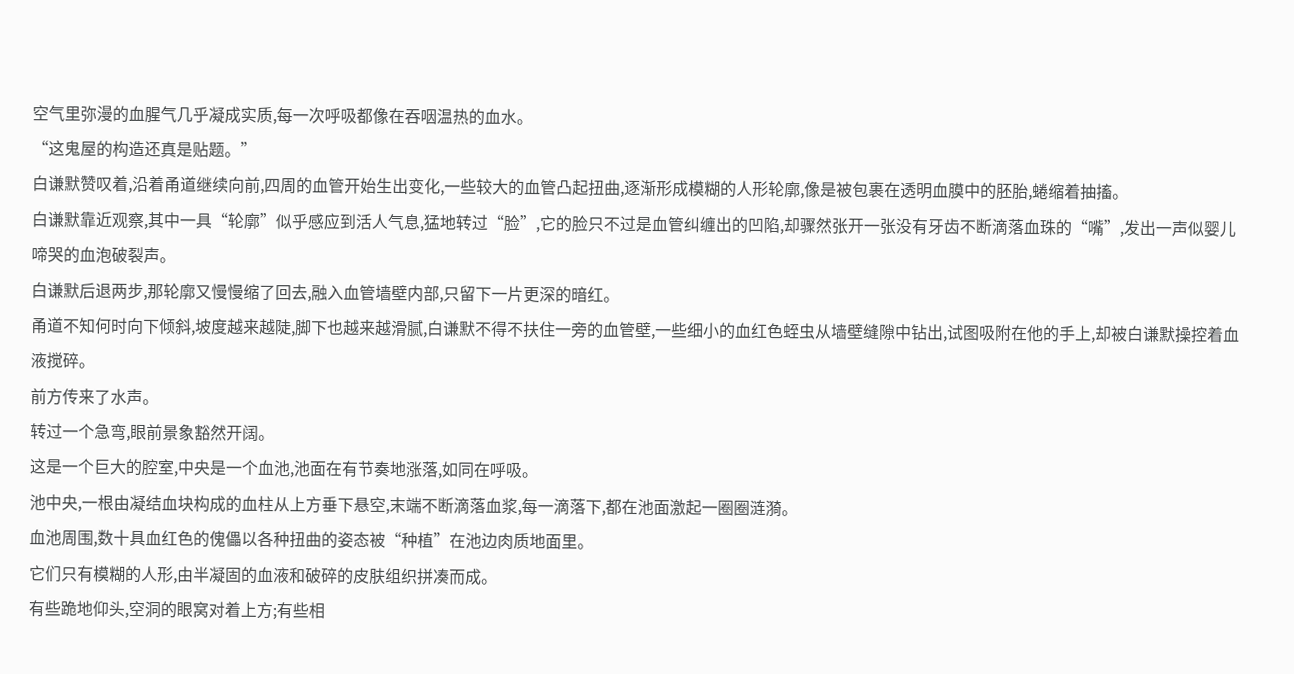空气里弥漫的血腥气几乎凝成实质,每一次呼吸都像在吞咽温热的血水。
“这鬼屋的构造还真是贴题。”
白谦默赞叹着,沿着甬道继续向前,四周的血管开始生出变化,一些较大的血管凸起扭曲,逐渐形成模糊的人形轮廓,像是被包裹在透明血膜中的胚胎,蜷缩着抽搐。
白谦默靠近观察,其中一具“轮廓”似乎感应到活人气息,猛地转过“脸”,它的脸只不过是血管纠缠出的凹陷,却骤然张开一张没有牙齿不断滴落血珠的“嘴”,发出一声似婴儿啼哭的血泡破裂声。
白谦默后退两步,那轮廓又慢慢缩了回去,融入血管墙壁内部,只留下一片更深的暗红。
甬道不知何时向下倾斜,坡度越来越陡,脚下也越来越滑腻,白谦默不得不扶住一旁的血管壁,一些细小的血红色蛭虫从墙壁缝隙中钻出,试图吸附在他的手上,却被白谦默操控着血液搅碎。
前方传来了水声。
转过一个急弯,眼前景象豁然开阔。
这是一个巨大的腔室,中央是一个血池,池面在有节奏地涨落,如同在呼吸。
池中央,一根由凝结血块构成的血柱从上方垂下悬空,末端不断滴落血浆,每一滴落下,都在池面激起一圈圈涟漪。
血池周围,数十具血红色的傀儡以各种扭曲的姿态被“种植”在池边肉质地面里。
它们只有模糊的人形,由半凝固的血液和破碎的皮肤组织拼凑而成。
有些跪地仰头,空洞的眼窝对着上方;有些相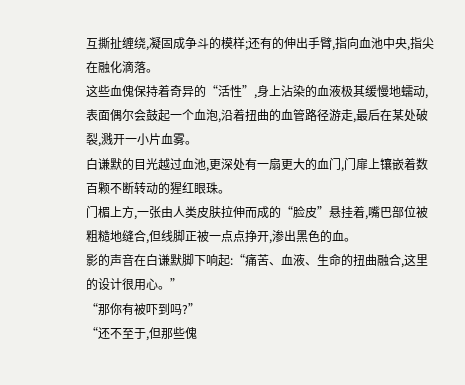互撕扯缠绕,凝固成争斗的模样;还有的伸出手臂,指向血池中央,指尖在融化滴落。
这些血傀保持着奇异的“活性”,身上沾染的血液极其缓慢地蠕动,表面偶尔会鼓起一个血泡,沿着扭曲的血管路径游走,最后在某处破裂,溅开一小片血雾。
白谦默的目光越过血池,更深处有一扇更大的血门,门扉上镶嵌着数百颗不断转动的猩红眼珠。
门楣上方,一张由人类皮肤拉伸而成的“脸皮”悬挂着,嘴巴部位被粗糙地缝合,但线脚正被一点点挣开,渗出黑色的血。
影的声音在白谦默脚下响起:“痛苦、血液、生命的扭曲融合,这里的设计很用心。”
“那你有被吓到吗?”
“还不至于,但那些傀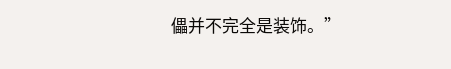儡并不完全是装饰。”